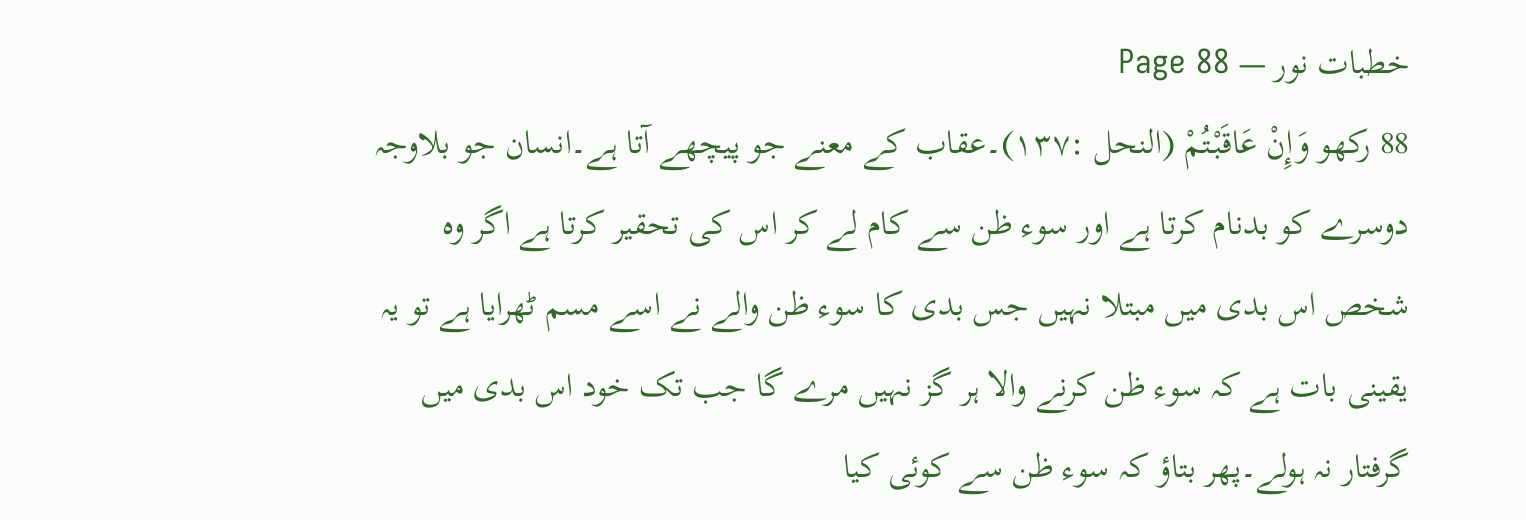خطبات نور — Page 88
88 رکھو وَإِنْ عَاقَبْتُمْ (النحل :۱۳۷)۔عقاب کے معنے جو پیچھے آتا ہے۔انسان جو بلاوجہ دوسرے کو بدنام کرتا ہے اور سوء ظن سے کام لے کر اس کی تحقیر کرتا ہے اگر وہ شخص اس بدی میں مبتلا نہیں جس بدی کا سوء ظن والے نے اسے مسم ٹھرایا ہے تو یہ یقینی بات ہے کہ سوء ظن کرنے والا ہر گز نہیں مرے گا جب تک خود اس بدی میں گرفتار نہ ہولے۔پھر بتاؤ کہ سوء ظن سے کوئی کیا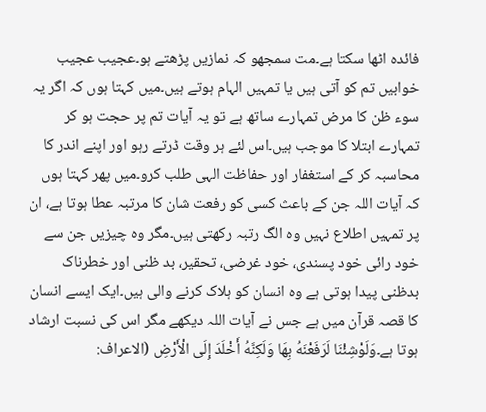فائدہ اٹھا سکتا ہے۔مت سمجھو کہ نمازیں پڑھتے ہو۔عجیب عجیب خوابیں تم کو آتی ہیں یا تمہیں الہام ہوتے ہیں۔میں کہتا ہوں کہ اگر یہ سوء ظن کا مرض تمہارے ساتھ ہے تو یہ آیات تم پر حجت ہو کر تمہارے ابتلا کا موجب ہیں۔اس لئے ہر وقت ڈرتے رہو اور اپنے اندر کا محاسبہ کر کے استغفار اور حفاظت الہی طلب کرو۔میں پھر کہتا ہوں کہ آیات اللہ جن کے باعث کسی کو رفعت شان کا مرتبہ عطا ہوتا ہے، ان پر تمہیں اطلاع نہیں وہ الگ رتبہ رکھتی ہیں۔مگر وہ چیزیں جن سے خود رائی خود پسندی، خود غرضی، تحقیر، بد ظنی اور خطرناک بدظنی پیدا ہوتی ہے وہ انسان کو ہلاک کرنے والی ہیں۔ایک ایسے انسان کا قصہ قرآن میں ہے جس نے آیات اللہ دیکھے مگر اس کی نسبت ارشاد ہوتا ہے۔وَلَوْشِئْنَا لَرَفَعْنَهُ بِهَا وَلَكِنَّهُ أَخْلَدَ إِلَى الْأَرْضِ (الاعراف: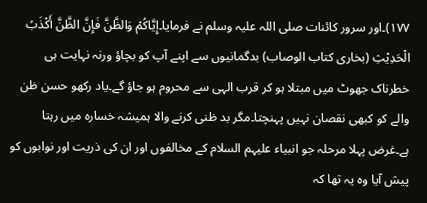۱۷۷)۔اور سرور کائنات صلی اللہ علیہ وسلم نے فرمایا۔إِيَّاكُمْ وَالظَّنَّ فَإِنَّ الظَّنَّ أَكْذَبُ الْحَدِيْثِ (بخاری کتاب الوصاب) بدگمانیوں سے اپنے آپ کو بچاؤ ورنہ نہایت ہی خطرناک جھوٹ میں مبتلا ہو کر قرب الہی سے محروم ہو جاؤ گے۔یاد رکھو حسن ظن والے کو کبھی نقصان نہیں پہنچتا۔مگر بد ظنی کرنے والا ہمیشہ خسارہ میں رہتا ہے۔غرض پہلا مرحلہ جو انبیاء علیہم السلام کے مخالفوں اور ان کی ذریت اور نوابوں کو پیش آیا وہ یہ تھا کہ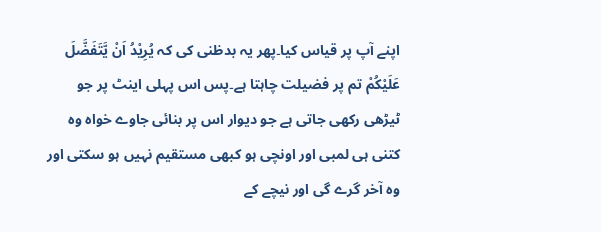اپنے آپ پر قیاس کیا۔پھر یہ بدظنی کی کہ يُرِيْدُ اَنْ يَّتَفَضَّلَ عَلَيْكُمْ تم پر فضیلت چاہتا ہے۔پس اس پہلی اینٹ پر جو ٹیڑھی رکھی جاتی ہے جو دیوار اس پر بنائی جاوے خواہ وہ کتنی ہی لمبی اور اونچی ہو کبھی مستقیم نہیں ہو سکتی اور وہ آخر گرے گی اور نیچے کے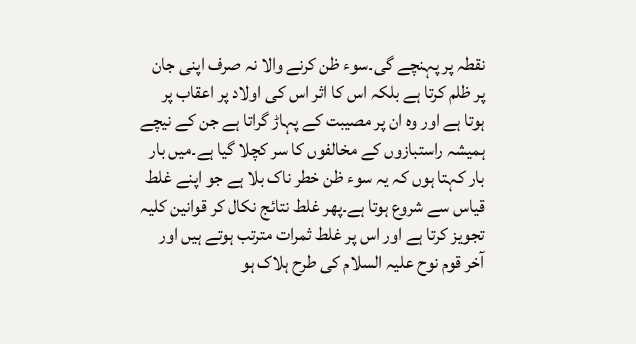نقطہ پر پہنچے گی۔سوء ظن کرنے والا نہ صرف اپنی جان پر ظلم کرتا ہے بلکہ اس کا اثر اس کی اولاد پر اعقاب پر ہوتا ہے اور وہ ان پر مصیبت کے پہاڑ گراتا ہے جن کے نیچے ہمیشہ راستبازوں کے مخالفوں کا سر کچلا گیا ہے۔میں بار بار کہتا ہوں کہ یہ سوء ظن خطر ناک بلا ہے جو اپنے غلط قیاس سے شروع ہوتا ہے۔پھر غلط نتائج نکال کر قوانین کلیہ تجویز کرتا ہے اور اس پر غلط ثمرات مترتب ہوتے ہیں اور آخر قوم نوح علیہ السلام کی طرح ہلاک ہو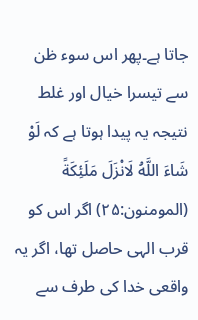جاتا ہے۔پھر اس سوء ظن سے تیسرا خیال اور غلط نتیجہ یہ پیدا ہوتا ہے کہ لَوْ شَاءَ اللَّهُ لَانْزَلَ مَلَئِكَةً (المومنون:۲۵) اگر اس کو قرب الہی حاصل تھا، اگر یہ واقعی خدا کی طرف سے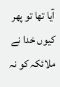آیا تھا تو پھر کیوں خدا نے ملائکہ کو نہ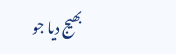بھیج دیا جو